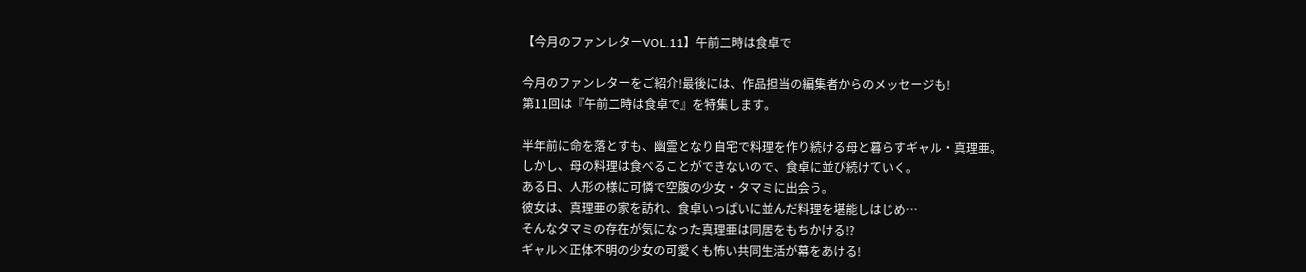【今月のファンレターVOL.11】午前二時は食卓で

今月のファンレターをご紹介!最後には、作品担当の編集者からのメッセージも!
第11回は『午前二時は食卓で』を特集します。

半年前に命を落とすも、幽霊となり自宅で料理を作り続ける母と暮らすギャル・真理亜。
しかし、母の料理は食べることができないので、食卓に並び続けていく。
ある日、人形の様に可憐で空腹の少女・タマミに出会う。
彼女は、真理亜の家を訪れ、食卓いっぱいに並んだ料理を堪能しはじめ…
そんなタマミの存在が気になった真理亜は同居をもちかける⁉
ギャル×正体不明の少女の可愛くも怖い共同生活が幕をあける!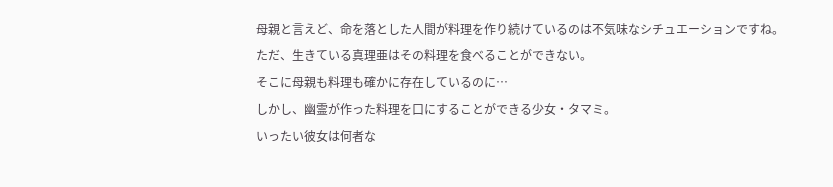母親と言えど、命を落とした人間が料理を作り続けているのは不気味なシチュエーションですね。
ただ、生きている真理亜はその料理を食べることができない。
そこに母親も料理も確かに存在しているのに…
しかし、幽霊が作った料理を口にすることができる少女・タマミ。
いったい彼女は何者な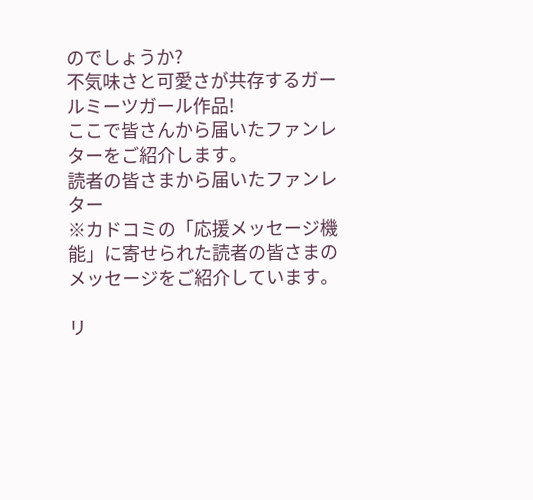のでしょうか?
不気味さと可愛さが共存するガールミーツガール作品!
ここで皆さんから届いたファンレターをご紹介します。
読者の皆さまから届いたファンレター
※カドコミの「応援メッセージ機能」に寄せられた読者の皆さまのメッセージをご紹介しています。

リ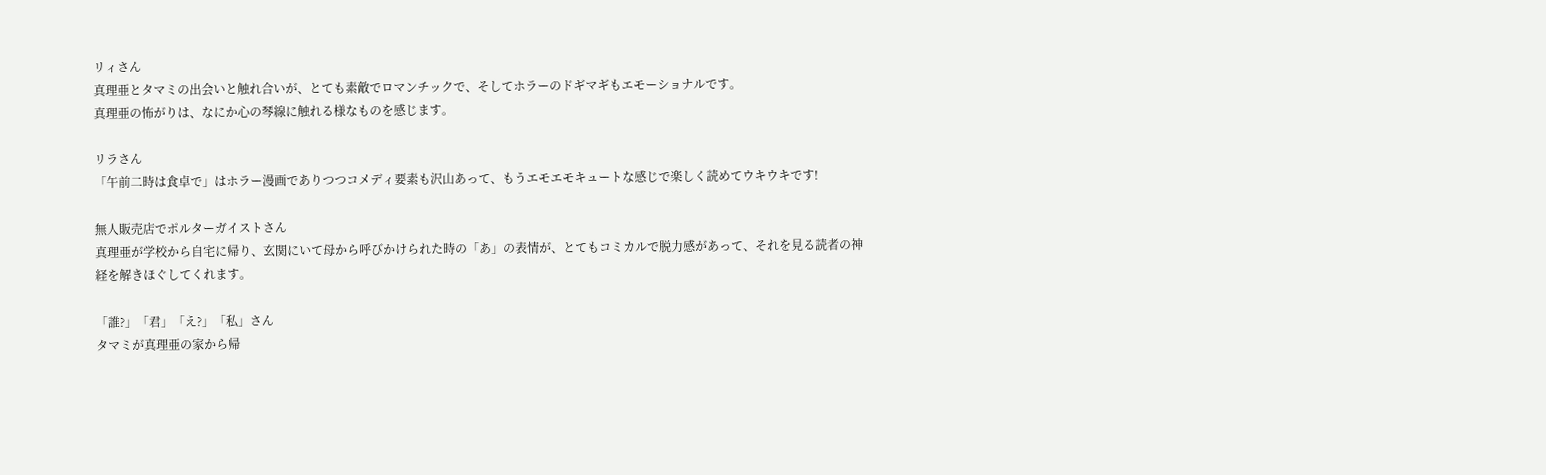リィさん
真理亜とタマミの出会いと触れ合いが、とても素敵でロマンチックで、そしてホラーのドギマギもエモーショナルです。
真理亜の怖がりは、なにか心の琴線に触れる様なものを感じます。

リラさん
「午前二時は食卓で」はホラー漫画でありつつコメディ要素も沢山あって、もうエモエモキュートな感じで楽しく読めてウキウキです!

無人販売店でポルターガイストさん
真理亜が学校から自宅に帰り、玄関にいて母から呼びかけられた時の「あ」の表情が、とてもコミカルで脱力感があって、それを見る読者の神経を解きほぐしてくれます。

「誰?」「君」「え?」「私」さん
タマミが真理亜の家から帰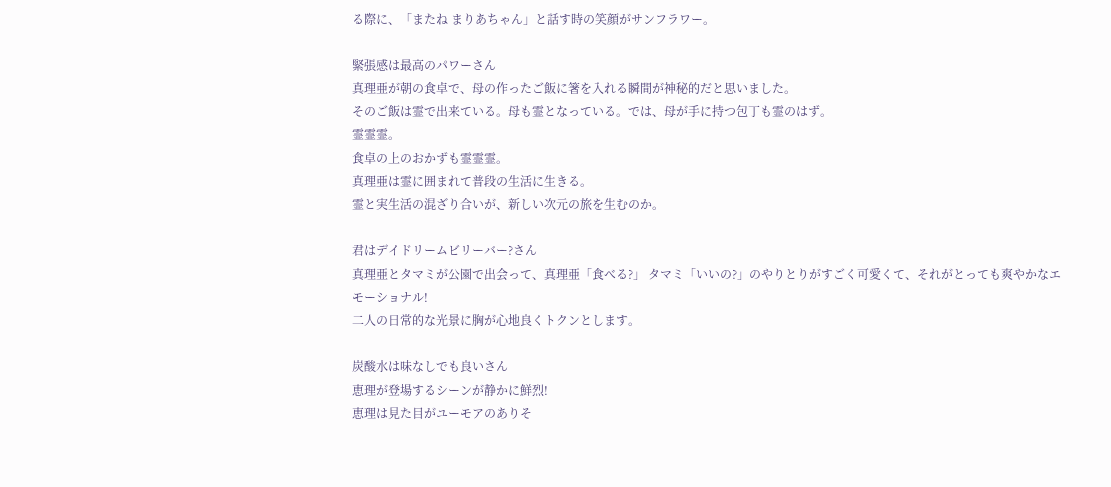る際に、「またね まりあちゃん」と話す時の笑顔がサンフラワー。

緊張感は最高のパワーさん
真理亜が朝の食卓で、母の作ったご飯に箸を入れる瞬間が神秘的だと思いました。
そのご飯は霊で出来ている。母も霊となっている。では、母が手に持つ包丁も霊のはず。
霊霊霊。
食卓の上のおかずも霊霊霊。
真理亜は霊に囲まれて普段の生活に生きる。
霊と実生活の混ざり合いが、新しい次元の旅を生むのか。

君はデイドリームビリーバー?さん
真理亜とタマミが公園で出会って、真理亜「食べる?」 タマミ「いいの?」のやりとりがすごく可愛くて、それがとっても爽やかなエモーショナル!
二人の日常的な光景に胸が心地良くトクンとします。

炭酸水は味なしでも良いさん
恵理が登場するシーンが静かに鮮烈!
恵理は見た目がユーモアのありそ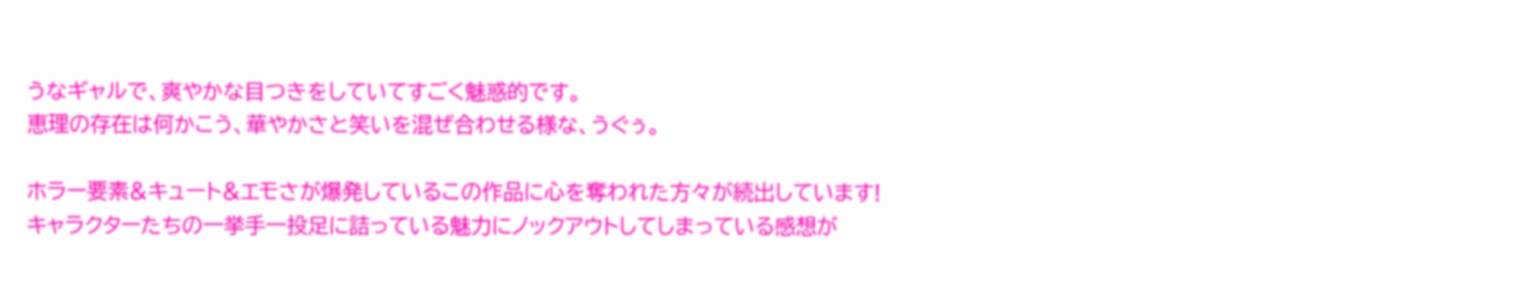うなギャルで、爽やかな目つきをしていてすごく魅惑的です。
恵理の存在は何かこう、華やかさと笑いを混ぜ合わせる様な、うぐぅ。

ホラー要素&キュート&エモさが爆発しているこの作品に心を奪われた方々が続出しています!
キャラクターたちの一挙手一投足に詰っている魅力にノックアウトしてしまっている感想が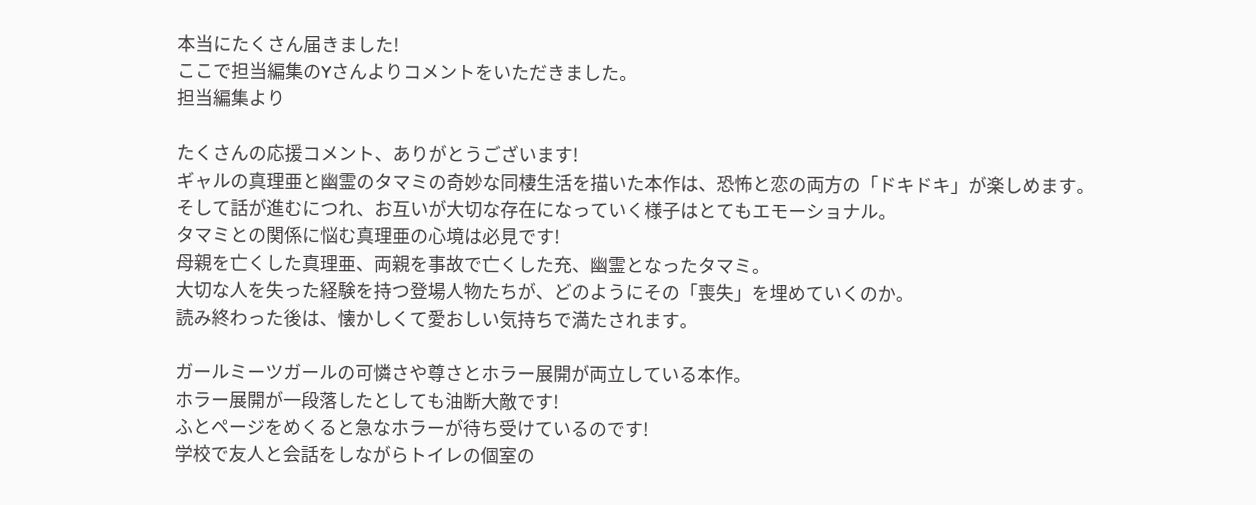本当にたくさん届きました!
ここで担当編集のYさんよりコメントをいただきました。
担当編集より

たくさんの応援コメント、ありがとうございます!
ギャルの真理亜と幽霊のタマミの奇妙な同棲生活を描いた本作は、恐怖と恋の両方の「ドキドキ」が楽しめます。
そして話が進むにつれ、お互いが大切な存在になっていく様子はとてもエモーショナル。
タマミとの関係に悩む真理亜の心境は必見です!
母親を亡くした真理亜、両親を事故で亡くした充、幽霊となったタマミ。
大切な人を失った経験を持つ登場人物たちが、どのようにその「喪失」を埋めていくのか。
読み終わった後は、懐かしくて愛おしい気持ちで満たされます。

ガールミーツガールの可憐さや尊さとホラー展開が両立している本作。
ホラー展開が一段落したとしても油断大敵です!
ふとページをめくると急なホラーが待ち受けているのです!
学校で友人と会話をしながらトイレの個室の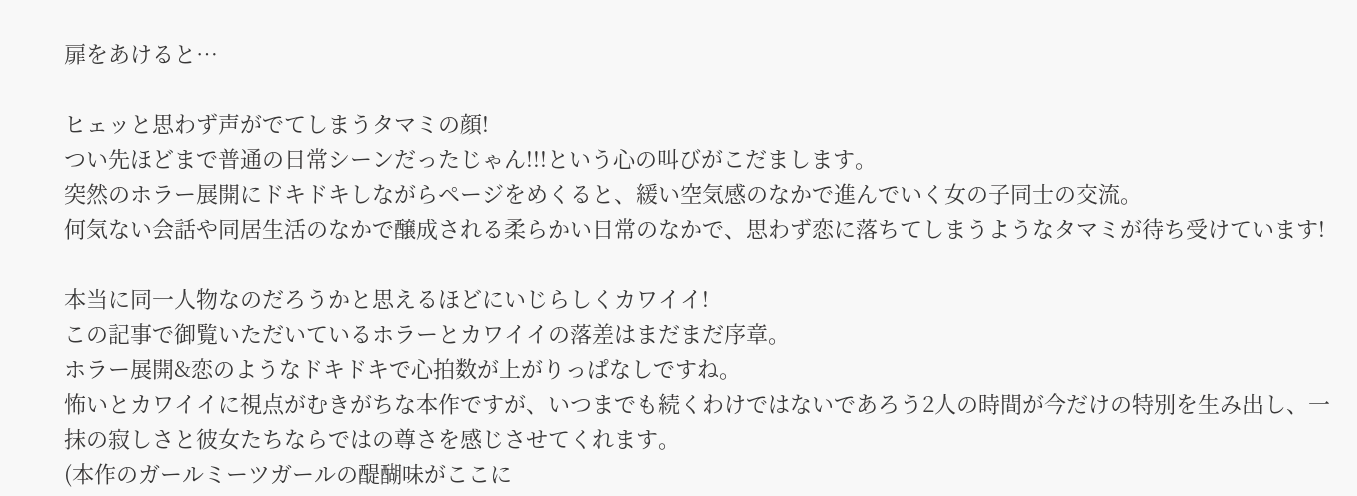扉をあけると…

ヒェッと思わず声がでてしまうタマミの顔!
つい先ほどまで普通の日常シーンだったじゃん!!!という心の叫びがこだまします。
突然のホラー展開にドキドキしながらページをめくると、緩い空気感のなかで進んでいく女の子同士の交流。
何気ない会話や同居生活のなかで醸成される柔らかい日常のなかで、思わず恋に落ちてしまうようなタマミが待ち受けています!

本当に同一人物なのだろうかと思えるほどにいじらしくカワイイ!
この記事で御覧いただいているホラーとカワイイの落差はまだまだ序章。
ホラー展開&恋のようなドキドキで心拍数が上がりっぱなしですね。
怖いとカワイイに視点がむきがちな本作ですが、いつまでも続くわけではないであろう2人の時間が今だけの特別を生み出し、一抹の寂しさと彼女たちならではの尊さを感じさせてくれます。
(本作のガールミーツガールの醍醐味がここに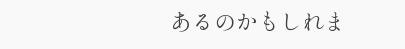あるのかもしれま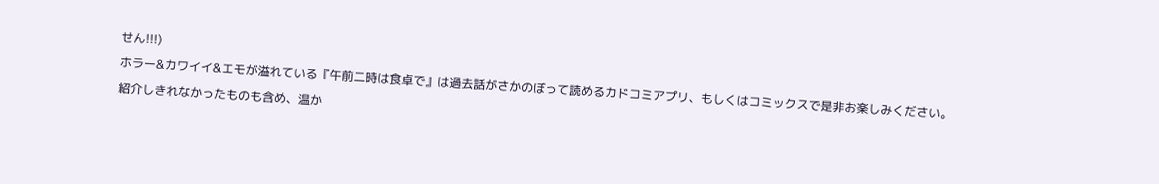せん!!!)
ホラー&カワイイ&エモが溢れている『午前二時は食卓で』は過去話がさかのぼって読めるカドコミアプリ、もしくはコミックスで是非お楽しみください。
紹介しきれなかったものも含め、温か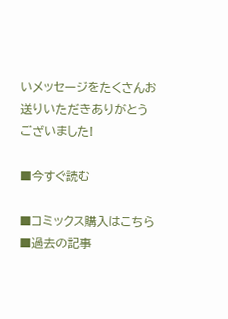いメッセージをたくさんお送りいただきありがとうございました!

■今すぐ読む

■コミックス購入はこちら
■過去の記事